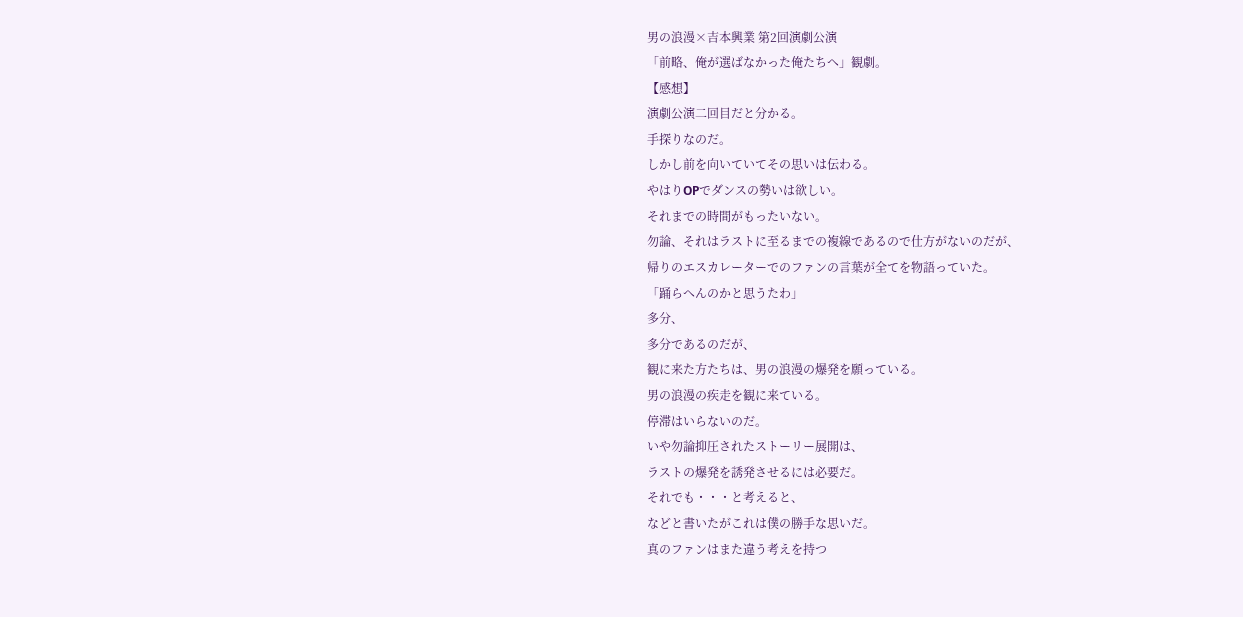男の浪漫×吉本興業 第2回演劇公演
「前略、俺が選ばなかった俺たちへ」観劇。
【感想】
演劇公演二回目だと分かる。
手探りなのだ。
しかし前を向いていてその思いは伝わる。
やはりOPでダンスの勢いは欲しい。
それまでの時間がもったいない。
勿論、それはラストに至るまでの複線であるので仕方がないのだが、
帰りのエスカレーターでのファンの言葉が全てを物語っていた。
「踊らへんのかと思うたわ」
多分、
多分であるのだが、
観に来た方たちは、男の浪漫の爆発を願っている。
男の浪漫の疾走を観に来ている。
停滞はいらないのだ。
いや勿論抑圧されたストーリー展開は、
ラストの爆発を誘発させるには必要だ。
それでも・・・と考えると、
などと書いたがこれは僕の勝手な思いだ。
真のファンはまた違う考えを持つ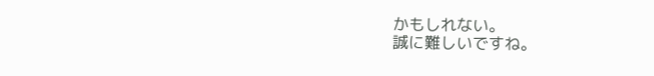かもしれない。
誠に難しいですね。